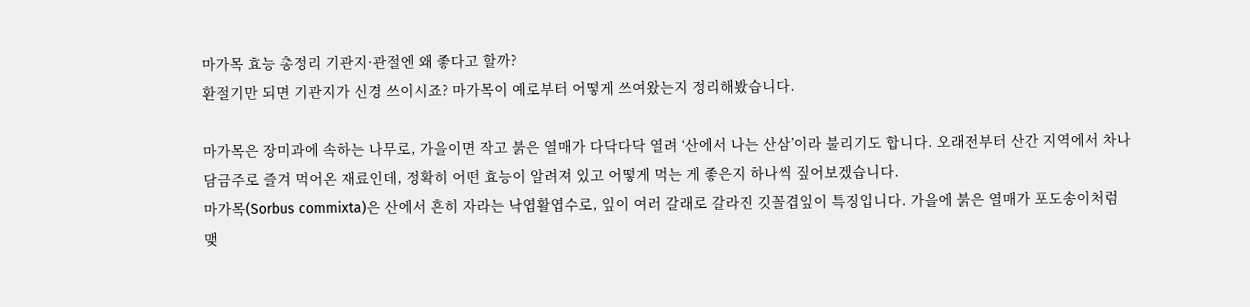마가목 효능 총정리 기관지·관절엔 왜 좋다고 할까?
환절기만 되면 기관지가 신경 쓰이시죠? 마가목이 예로부터 어떻게 쓰여왔는지 정리해봤습니다.

마가목은 장미과에 속하는 나무로, 가을이면 작고 붉은 열매가 다닥다닥 열려 ‘산에서 나는 산삼’이라 불리기도 합니다. 오래전부터 산간 지역에서 차나 담금주로 즐겨 먹어온 재료인데, 정확히 어떤 효능이 알려져 있고 어떻게 먹는 게 좋은지 하나씩 짚어보겠습니다.
마가목(Sorbus commixta)은 산에서 흔히 자라는 낙엽활엽수로, 잎이 여러 갈래로 갈라진 깃꼴겹잎이 특징입니다. 가을에 붉은 열매가 포도송이처럼 맺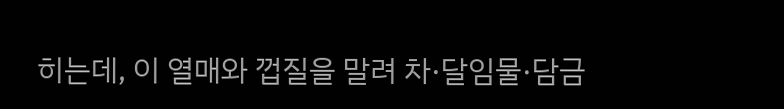히는데, 이 열매와 껍질을 말려 차·달임물·담금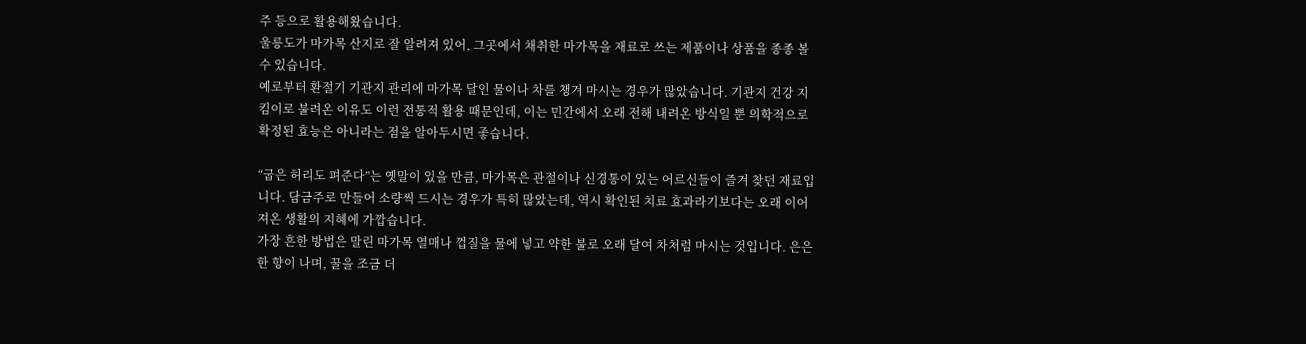주 등으로 활용해왔습니다.
울릉도가 마가목 산지로 잘 알려져 있어, 그곳에서 채취한 마가목을 재료로 쓰는 제품이나 상품을 종종 볼 수 있습니다.
예로부터 환절기 기관지 관리에 마가목 달인 물이나 차를 챙겨 마시는 경우가 많았습니다. 기관지 건강 지킴이로 불려온 이유도 이런 전통적 활용 때문인데, 이는 민간에서 오래 전해 내려온 방식일 뿐 의학적으로 확정된 효능은 아니라는 점을 알아두시면 좋습니다.

“굽은 허리도 펴준다”는 옛말이 있을 만큼, 마가목은 관절이나 신경통이 있는 어르신들이 즐겨 찾던 재료입니다. 담금주로 만들어 소량씩 드시는 경우가 특히 많았는데, 역시 확인된 치료 효과라기보다는 오래 이어져온 생활의 지혜에 가깝습니다.
가장 흔한 방법은 말린 마가목 열매나 껍질을 물에 넣고 약한 불로 오래 달여 차처럼 마시는 것입니다. 은은한 향이 나며, 꿀을 조금 더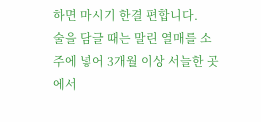하면 마시기 한결 편합니다.
술을 담글 때는 말린 열매를 소주에 넣어 3개월 이상 서늘한 곳에서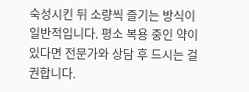숙성시킨 뒤 소량씩 즐기는 방식이 일반적입니다. 평소 복용 중인 약이 있다면 전문가와 상담 후 드시는 걸 권합니다.